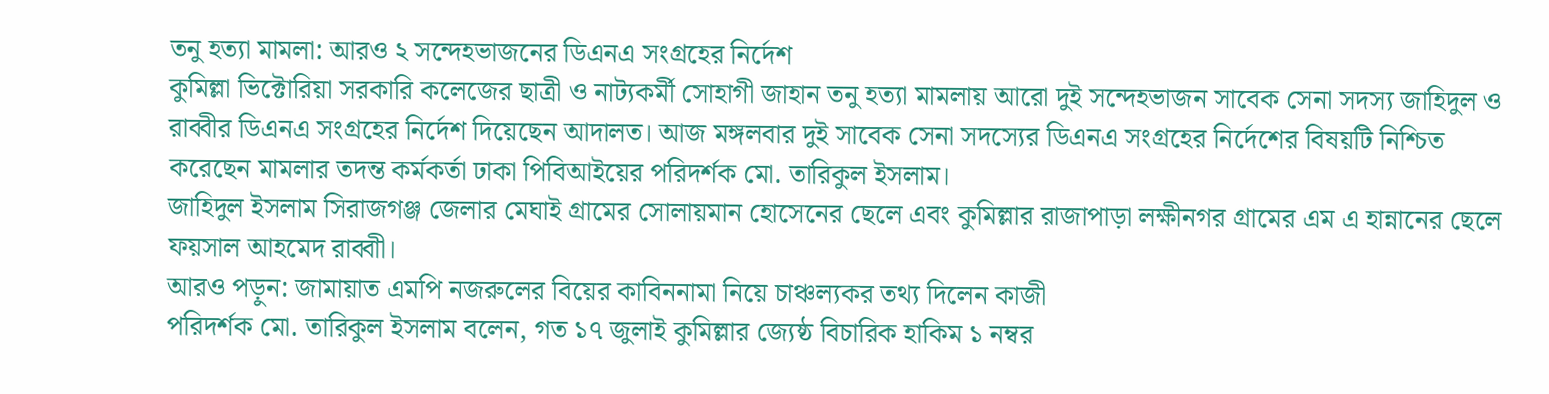তনু হত্যা মামলা: আরও ২ সন্দেহভাজনের ডিএনএ সংগ্রহের নির্দেশ
কুমিল্লা ভিক্টোরিয়া সরকারি কলেজের ছাত্রী ও নাট্যকর্মী সোহাগী জাহান তনু হত্যা মামলায় আরো দুই সন্দেহভাজন সাবেক সেনা সদস্য জাহিদুল ও রাব্বীর ডিএনএ সংগ্রহের নির্দেশ দিয়েছেন আদালত। আজ মঙ্গলবার দুই সাবেক সেনা সদস্যের ডিএনএ সংগ্রহের নির্দেশের বিষয়টি নিশ্চিত করেছেন মামলার তদন্ত কর্মকর্তা ঢাকা পিবিআইয়ের পরিদর্শক মো. তারিকুল ইসলাম।
জাহিদুল ইসলাম সিরাজগঞ্জ জেলার মেঘাই গ্রামের সোলায়মান হোসেনের ছেলে এবং কুমিল্লার রাজাপাড়া লক্ষীনগর গ্রামের এম এ হান্নানের ছেলে ফয়সাল আহমেদ রাব্বাী।
আরও পড়ুন: জামায়াত এমপি নজরুলের বিয়ের কাবিননামা নিয়ে চাঞ্চল্যকর তথ্য দিলেন কাজী
পরিদর্শক মো. তারিকুল ইসলাম বলেন, গত ১৭ জুলাই কুমিল্লার জ্যেষ্ঠ বিচারিক হাকিম ১ নম্বর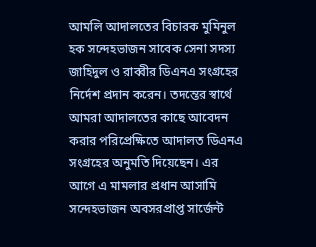আমলি আদালতের বিচারক মুমিনুল হক সন্দেহভাজন সাবেক সেনা সদস্য জাহিদুল ও রাব্বীর ডিএনএ সংগ্রহের নির্দেশ প্রদান করেন। তদন্তের স্বার্থে আমরা আদালতের কাছে আবেদন করার পরিপ্রেক্ষিতে আদালত ডিএনএ সংগ্রহের অনুমতি দিয়েছেন। এর আগে এ মামলার প্রধান আসামি সন্দেহভাজন অবসরপ্রাপ্ত সার্জেন্ট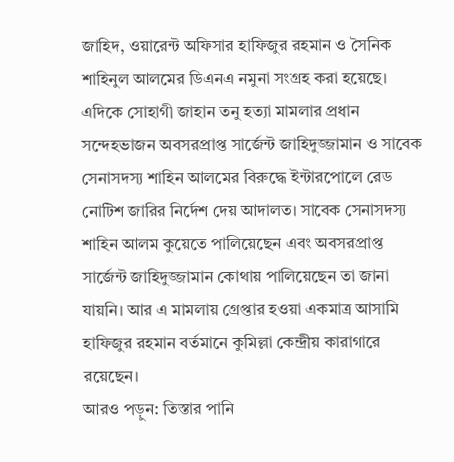জাহিদ, ওয়ারেন্ট অফিসার হাফিজুর রহমান ও সৈনিক শাহিনুল আলমের ডিএনএ নমুনা সংগ্রহ করা হয়েছে।
এদিকে সোহাগী জাহান তনু হত্যা মামলার প্রধান সন্দেহভাজন অবসরপ্রাপ্ত সার্জেন্ট জাহিদুজ্জামান ও সাবেক সেনাসদস্য শাহিন আলমের বিরুদ্ধে ইন্টারপোলে রেড নোটিশ জারির নির্দেশ দেয় আদালত। সাবেক সেনাসদস্য শাহিন আলম কুয়েতে পালিয়েছেন এবং অবসরপ্রাপ্ত সার্জেন্ট জাহিদুজ্জামান কোথায় পালিয়েছেন তা জানা যায়নি। আর এ মামলায় গ্রেপ্তার হওয়া একমাত্র আসামি হাফিজুর রহমান বর্তমানে কুমিল্লা কেন্দ্রীয় কারাগারে রয়েছেন।
আরও পড়ুন: তিস্তার পানি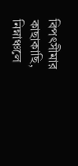বিপৎসীমার কাছাকাছি, নিম্নাঞ্চলে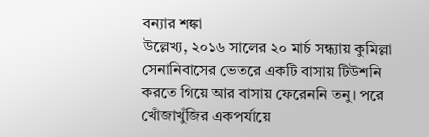বন্যার শঙ্কা
উল্লেখ্য, ২০১৬ সালের ২০ মার্চ সন্ধ্যায় কুমিল্লা সেনানিবাসের ভেতরে একটি বাসায় টিউশনি করতে গিয়ে আর বাসায় ফেরেননি তনু। পরে খোঁজাখুঁজির একপর্যায়ে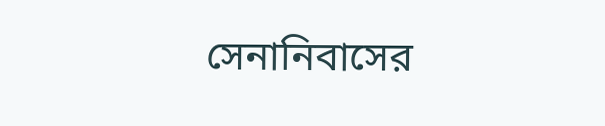সেনানিবাসের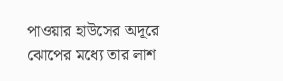পাওয়ার হাউসের অদূরে ঝোপের মধ্যে তার লাশ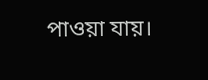পাওয়া যায়।